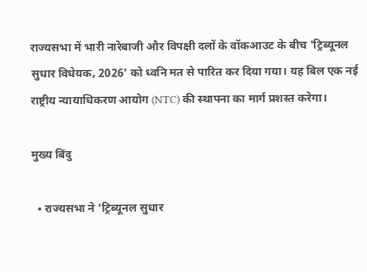राज्यसभा में भारी नारेबाजी और विपक्षी दलों के वॉकआउट के बीच 'ट्रिब्यूनल सुधार विधेयक, 2026' को ध्वनि मत से पारित कर दिया गया। यह बिल एक नई राष्ट्रीय न्यायाधिकरण आयोग (NTC) की स्थापना का मार्ग प्रशस्त करेगा।

मुख्य बिंदु

  • राज्यसभा ने 'ट्रिब्यूनल सुधार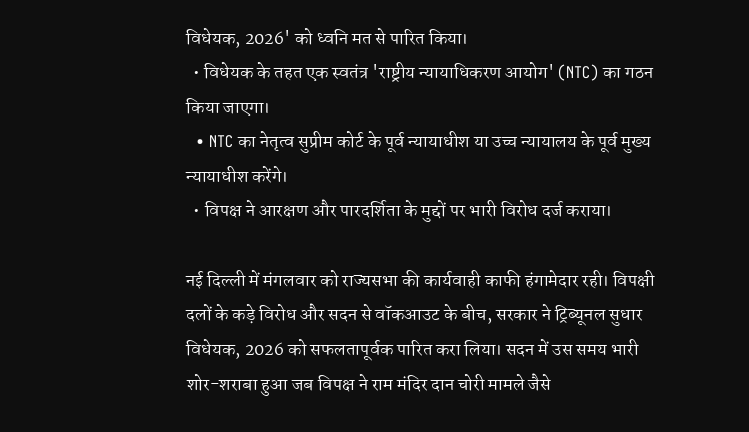विधेयक, 2026' को ध्वनि मत से पारित किया।
  • विधेयक के तहत एक स्वतंत्र 'राष्ट्रीय न्यायाधिकरण आयोग' (NTC) का गठन किया जाएगा।
  • NTC का नेतृत्व सुप्रीम कोर्ट के पूर्व न्यायाधीश या उच्च न्यायालय के पूर्व मुख्य न्यायाधीश करेंगे।
  • विपक्ष ने आरक्षण और पारदर्शिता के मुद्दों पर भारी विरोध दर्ज कराया।

नई दिल्ली में मंगलवार को राज्यसभा की कार्यवाही काफी हंगामेदार रही। विपक्षी दलों के कड़े विरोध और सदन से वॉकआउट के बीच, सरकार ने ट्रिब्यूनल सुधार विधेयक, 2026 को सफलतापूर्वक पारित करा लिया। सदन में उस समय भारी शोर-शराबा हुआ जब विपक्ष ने राम मंदिर दान चोरी मामले जैसे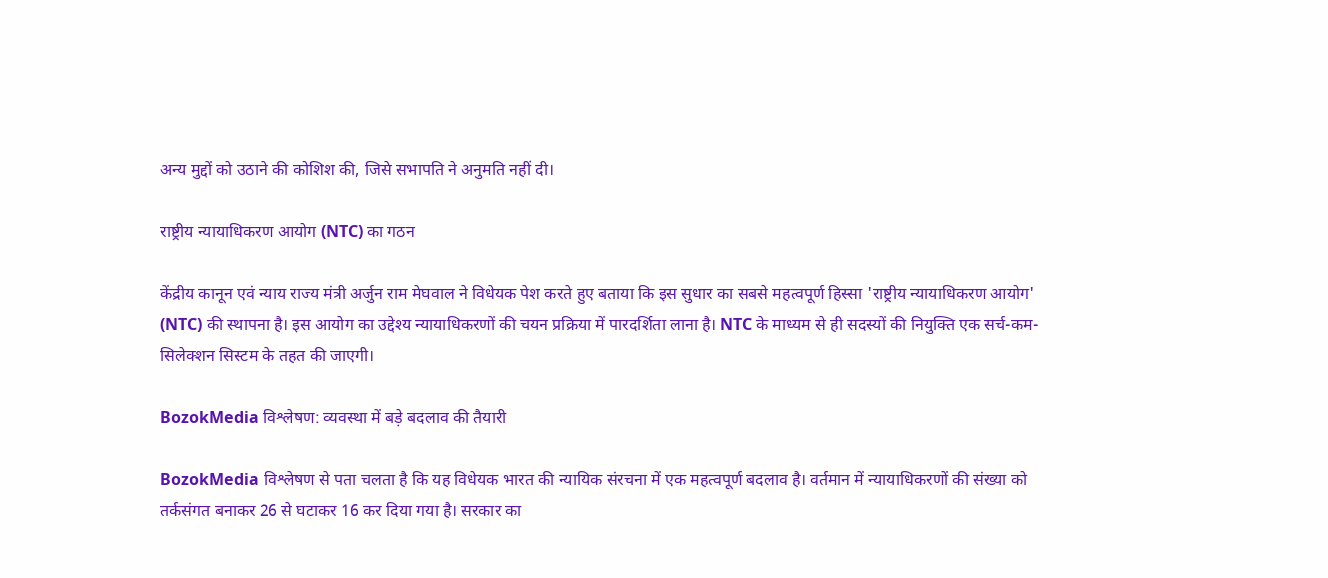अन्य मुद्दों को उठाने की कोशिश की, जिसे सभापति ने अनुमति नहीं दी।

राष्ट्रीय न्यायाधिकरण आयोग (NTC) का गठन

केंद्रीय कानून एवं न्याय राज्य मंत्री अर्जुन राम मेघवाल ने विधेयक पेश करते हुए बताया कि इस सुधार का सबसे महत्वपूर्ण हिस्सा 'राष्ट्रीय न्यायाधिकरण आयोग' (NTC) की स्थापना है। इस आयोग का उद्देश्य न्यायाधिकरणों की चयन प्रक्रिया में पारदर्शिता लाना है। NTC के माध्यम से ही सदस्यों की नियुक्ति एक सर्च-कम-सिलेक्शन सिस्टम के तहत की जाएगी।

BozokMedia विश्लेषण: व्यवस्था में बड़े बदलाव की तैयारी

BozokMedia विश्लेषण से पता चलता है कि यह विधेयक भारत की न्यायिक संरचना में एक महत्वपूर्ण बदलाव है। वर्तमान में न्यायाधिकरणों की संख्या को तर्कसंगत बनाकर 26 से घटाकर 16 कर दिया गया है। सरकार का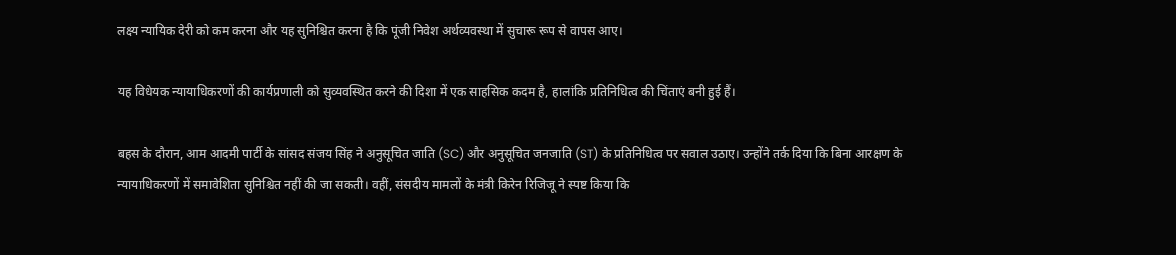लक्ष्य न्यायिक देरी को कम करना और यह सुनिश्चित करना है कि पूंजी निवेश अर्थव्यवस्था में सुचारू रूप से वापस आए।

यह विधेयक न्यायाधिकरणों की कार्यप्रणाली को सुव्यवस्थित करने की दिशा में एक साहसिक कदम है, हालांकि प्रतिनिधित्व की चिंताएं बनी हुई हैं।

बहस के दौरान, आम आदमी पार्टी के सांसद संजय सिंह ने अनुसूचित जाति (SC) और अनुसूचित जनजाति (ST) के प्रतिनिधित्व पर सवाल उठाए। उन्होंने तर्क दिया कि बिना आरक्षण के न्यायाधिकरणों में समावेशिता सुनिश्चित नहीं की जा सकती। वहीं, संसदीय मामलों के मंत्री किरेन रिजिजू ने स्पष्ट किया कि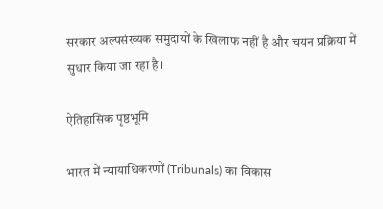सरकार अल्पसंख्यक समुदायों के खिलाफ नहीं है और चयन प्रक्रिया में सुधार किया जा रहा है।

ऐतिहासिक पृष्ठभूमि

भारत में न्यायाधिकरणों (Tribunals) का विकास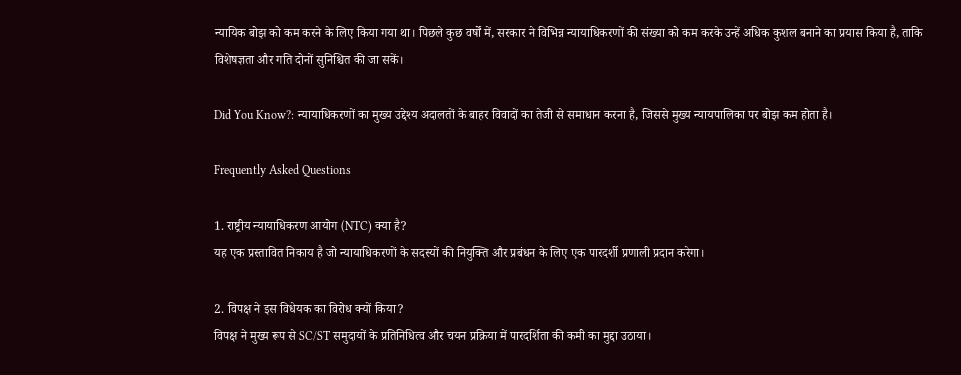न्यायिक बोझ को कम करने के लिए किया गया था। पिछले कुछ वर्षों में, सरकार ने विभिन्न न्यायाधिकरणों की संख्या को कम करके उन्हें अधिक कुशल बनाने का प्रयास किया है, ताकि विशेषज्ञता और गति दोनों सुनिश्चित की जा सकें।

Did You Know?: न्यायाधिकरणों का मुख्य उद्देश्य अदालतों के बाहर विवादों का तेजी से समाधान करना है, जिससे मुख्य न्यायपालिका पर बोझ कम होता है।

Frequently Asked Questions

1. राष्ट्रीय न्यायाधिकरण आयोग (NTC) क्या है?
यह एक प्रस्तावित निकाय है जो न्यायाधिकरणों के सदस्यों की नियुक्ति और प्रबंधन के लिए एक पारदर्शी प्रणाली प्रदान करेगा।

2. विपक्ष ने इस विधेयक का विरोध क्यों किया?
विपक्ष ने मुख्य रूप से SC/ST समुदायों के प्रतिनिधित्व और चयन प्रक्रिया में पारदर्शिता की कमी का मुद्दा उठाया।